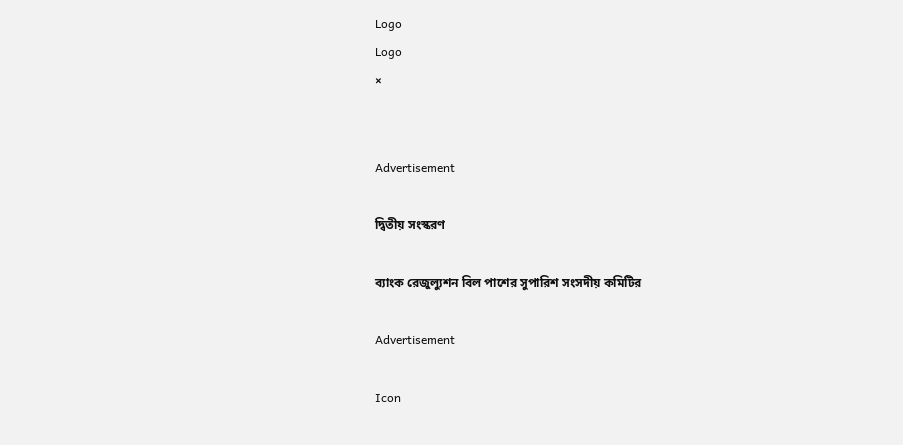Logo
Logo
×


Advertisement

দ্বিতীয় সংস্করণ

ব্যাংক রেজুল্যুশন বিল পাশের সুপারিশ সংসদীয় কমিটির

Advertisement

Icon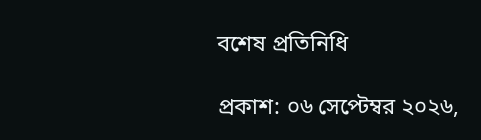বশেষ প্রতিনিধি

প্রকাশ: ০৬ সেপ্টেম্বর ২০২৬,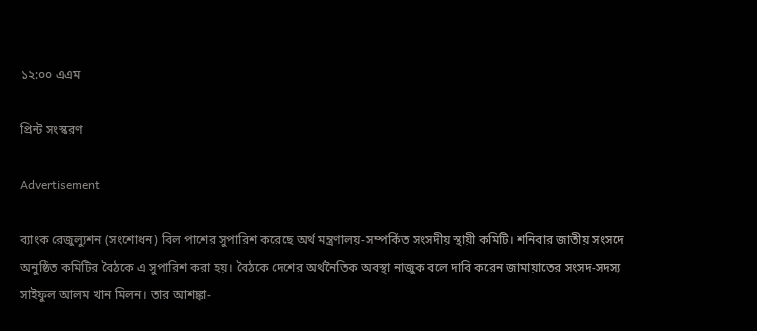১২:০০ এএম

প্রিন্ট সংস্করণ

Advertisement

ব্যাংক রেজুল্যুশন (সংশোধন) বিল পাশের সুপারিশ করেছে অর্থ মন্ত্রণালয়-সম্পর্কিত সংসদীয় স্থায়ী কমিটি। শনিবার জাতীয় সংসদে অনুষ্ঠিত কমিটির বৈঠকে এ সুপারিশ করা হয়। বৈঠকে দেশের অর্থনৈতিক অবস্থা নাজুক বলে দাবি করেন জামায়াতের সংসদ-সদস্য সাইফুল আলম খান মিলন। তার আশঙ্কা-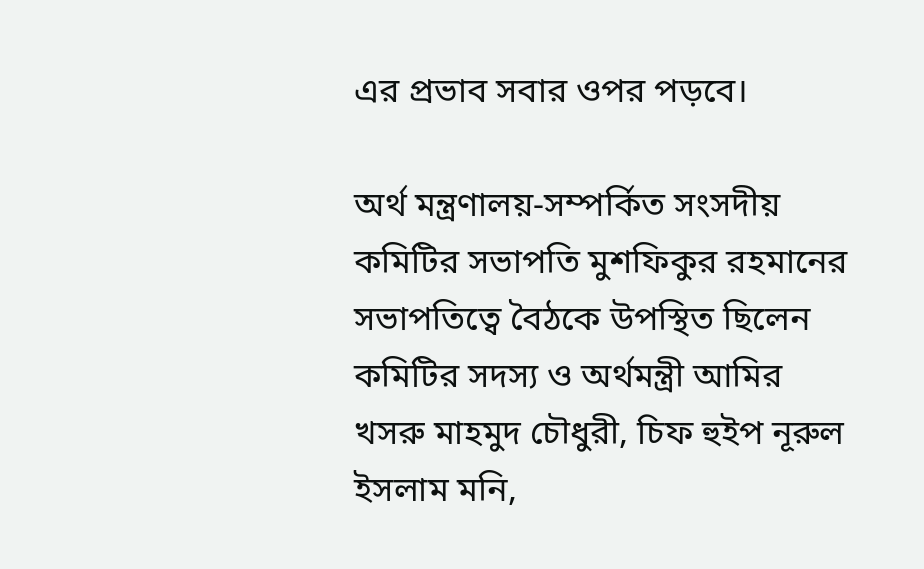এর প্রভাব সবার ওপর পড়বে।

অর্থ মন্ত্রণালয়-সম্পর্কিত সংসদীয় কমিটির সভাপতি মুশফিকুর রহমানের সভাপতিত্বে বৈঠকে উপস্থিত ছিলেন কমিটির সদস্য ও অর্থমন্ত্রী আমির খসরু মাহমুদ চৌধুরী, চিফ হুইপ নূরুল ইসলাম মনি,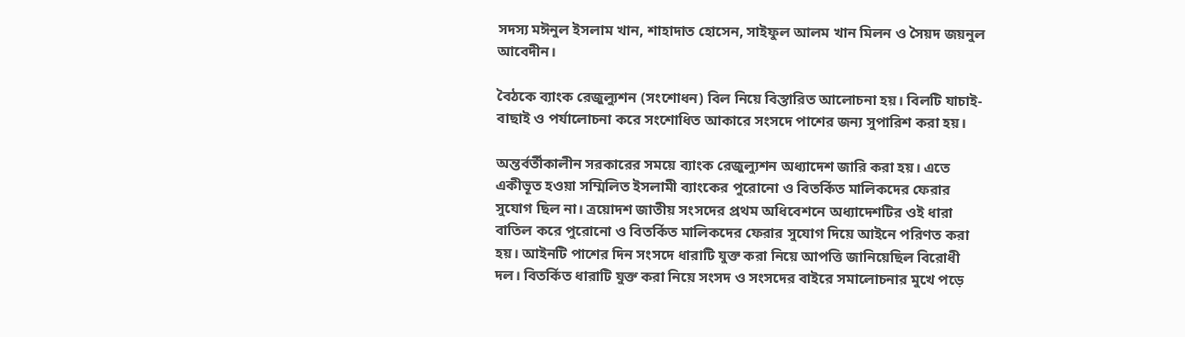সদস্য মঈনুল ইসলাম খান, শাহাদাত হোসেন, সাইফুল আলম খান মিলন ও সৈয়দ জয়নুল আবেদীন।

বৈঠকে ব্যাংক রেজুল্যুশন (সংশোধন) বিল নিয়ে বিস্তারিত আলোচনা হয়। বিলটি যাচাই-বাছাই ও পর্যালোচনা করে সংশোধিত আকারে সংসদে পাশের জন্য সুপারিশ করা হয়।

অন্তর্বর্তীকালীন সরকারের সময়ে ব্যাংক রেজুল্যুশন অধ্যাদেশ জারি করা হয়। এতে একীভূত হওয়া সম্মিলিত ইসলামী ব্যাংকের পুরোনো ও বিতর্কিত মালিকদের ফেরার সুযোগ ছিল না। ত্রয়োদশ জাতীয় সংসদের প্রথম অধিবেশনে অধ্যাদেশটির ওই ধারা বাতিল করে পুরোনো ও বিতর্কিত মালিকদের ফেরার সুযোগ দিয়ে আইনে পরিণত করা হয়। আইনটি পাশের দিন সংসদে ধারাটি যুক্ত করা নিয়ে আপত্তি জানিয়েছিল বিরোধী দল। বিতর্কিত ধারাটি যুক্ত করা নিয়ে সংসদ ও সংসদের বাইরে সমালোচনার মুখে পড়ে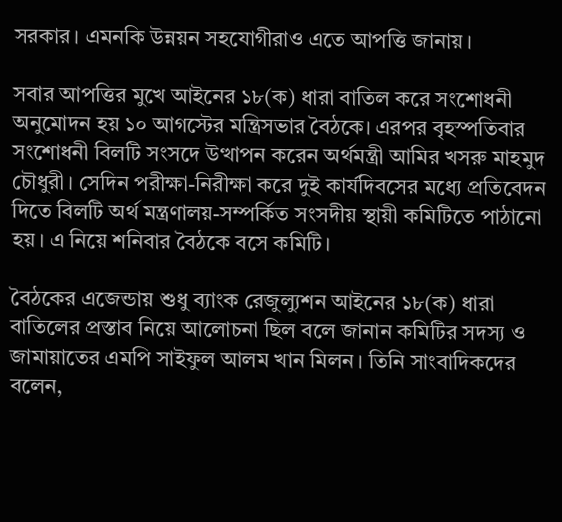সরকার। এমনকি উন্নয়ন সহযোগীরাও এতে আপত্তি জানায়।

সবার আপত্তির মুখে আইনের ১৮(ক) ধারা বাতিল করে সংশোধনী অনুমোদন হয় ১০ আগস্টের মন্ত্রিসভার বৈঠকে। এরপর বৃহস্পতিবার সংশোধনী বিলটি সংসদে উত্থাপন করেন অর্থমন্ত্রী আমির খসরু মাহমুদ চৌধুরী। সেদিন পরীক্ষা-নিরীক্ষা করে দুই কার্যদিবসের মধ্যে প্রতিবেদন দিতে বিলটি অর্থ মন্ত্রণালয়-সম্পর্কিত সংসদীয় স্থায়ী কমিটিতে পাঠানো হয়। এ নিয়ে শনিবার বৈঠকে বসে কমিটি।

বৈঠকের এজেন্ডায় শুধু ব্যাংক রেজুল্যুশন আইনের ১৮(ক) ধারা বাতিলের প্রস্তাব নিয়ে আলোচনা ছিল বলে জানান কমিটির সদস্য ও জামায়াতের এমপি সাইফুল আলম খান মিলন। তিনি সাংবাদিকদের বলেন,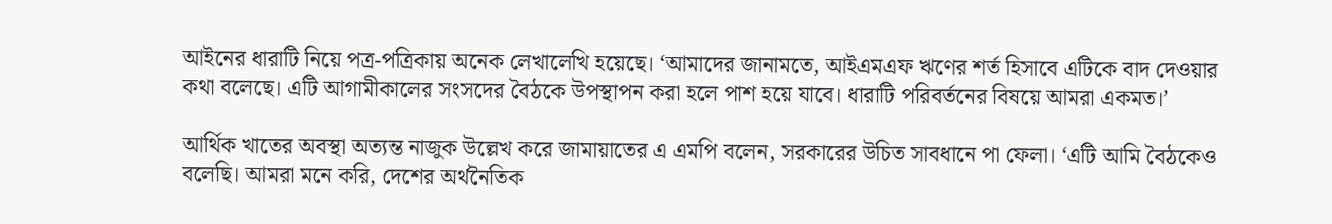আইনের ধারাটি নিয়ে পত্র-পত্রিকায় অনেক লেখালেখি হয়েছে। ‘আমাদের জানামতে, আইএমএফ ঋণের শর্ত হিসাবে এটিকে বাদ দেওয়ার কথা বলেছে। এটি আগামীকালের সংসদের বৈঠকে উপস্থাপন করা হলে পাশ হয়ে যাবে। ধারাটি পরিবর্তনের বিষয়ে আমরা একমত।’

আর্থিক খাতের অবস্থা অত্যন্ত নাজুক উল্লেখ করে জামায়াতের এ এমপি বলেন, সরকারের উচিত সাবধানে পা ফেলা। ‘এটি আমি বৈঠকেও বলেছি। আমরা মনে করি, দেশের অর্থনৈতিক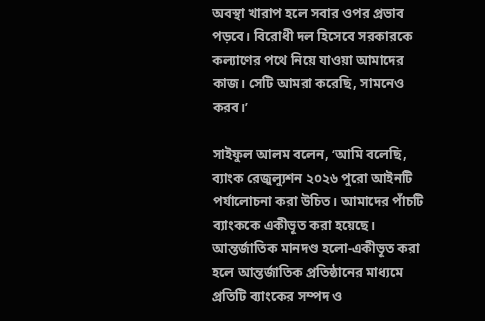অবস্থা খারাপ হলে সবার ওপর প্রভাব পড়বে। বিরোধী দল হিসেবে সরকারকে কল্যাণের পথে নিয়ে যাওয়া আমাদের কাজ। সেটি আমরা করেছি, সামনেও করব।’

সাইফুল আলম বলেন, ‘আমি বলেছি, ব্যাংক রেজুল্যুশন ২০২৬ পুরো আইনটি পর্যালোচনা করা উচিত। আমাদের পাঁচটি ব্যাংককে একীভূত করা হয়েছে। আন্তর্জাতিক মানদণ্ড হলো-একীভূত করা হলে আন্তর্জাতিক প্রতিষ্ঠানের মাধ্যমে প্রতিটি ব্যাংকের সম্পদ ও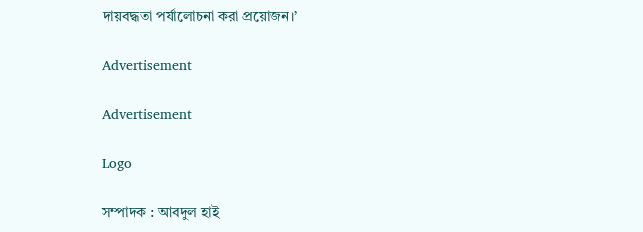দায়বদ্ধতা পর্যালোচনা করা প্রয়োজন।’

Advertisement

Advertisement

Logo

সম্পাদক : আবদুল হাই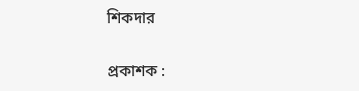শিকদার

প্রকাশক :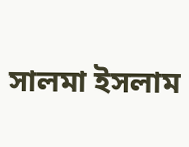সালমা ইসলাম